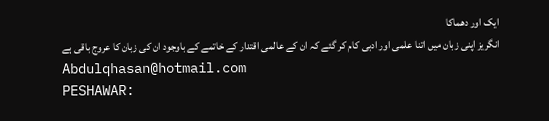ایک اور دھماکا
انگریز اپنی زبان میں اتنا علمی اور ادبی کام کر گئے کہ ان کے عالمی اقتدار کے خاتمے کے باوجود ان کی زبان کا عروج باقی ہے
Abdulqhasan@hotmail.com
PESHAWAR: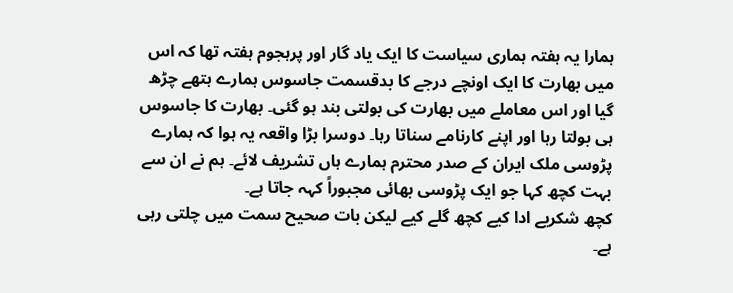ہمارا یہ ہفتہ ہماری سیاست کا ایک یاد گار اور پرہجوم ہفتہ تھا کہ اس میں بھارت کا ایک اونچے درجے کا بدقسمت جاسوس ہمارے ہتھے چڑھ گیا اور اس معاملے میں بھارت کی بولتی بند ہو گئی۔ بھارت کا جاسوس ہی بولتا رہا اور اپنے کارنامے سناتا رہا۔ دوسرا بڑا واقعہ یہ ہوا کہ ہمارے پڑوسی ملک ایران کے صدر محترم ہمارے ہاں تشریف لائے۔ ہم نے ان سے بہت کچھ کہا جو ایک پڑوسی بھائی مجبوراً کہہ جاتا ہے۔
کچھ شکریے ادا کیے کچھ گلے کیے لیکن بات صحیح سمت میں چلتی رہی ہے۔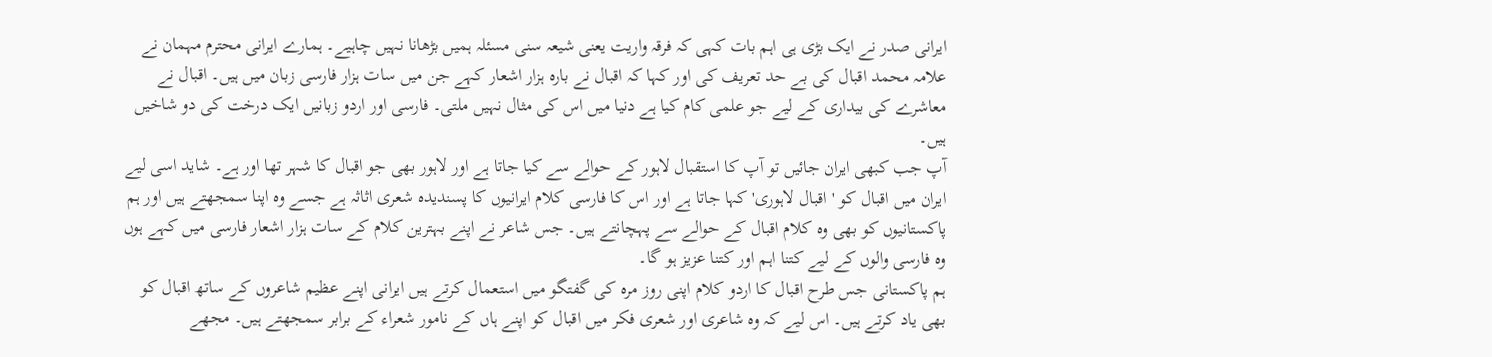ایرانی صدر نے ایک بڑی ہی اہم بات کہی کہ فرقہ واریت یعنی شیعہ سنی مسئلہ ہمیں بڑھانا نہیں چاہیے۔ ہمارے ایرانی محترم مہمان نے علامہ محمد اقبال کی بے حد تعریف کی اور کہا کہ اقبال نے بارہ ہزار اشعار کہے جن میں سات ہزار فارسی زبان میں ہیں۔ اقبال نے معاشرے کی بیداری کے لیے جو علمی کام کیا ہے دنیا میں اس کی مثال نہیں ملتی۔ فارسی اور اردو زبانیں ایک درخت کی دو شاخیں ہیں۔
آپ جب کبھی ایران جائیں تو آپ کا استقبال لاہور کے حوالے سے کیا جاتا ہے اور لاہور بھی جو اقبال کا شہر تھا اور ہے۔ شاید اسی لیے ایران میں اقبال کو 'اقبال لاہوری' کہا جاتا ہے اور اس کا فارسی کلام ایرانیوں کا پسندیدہ شعری اثاثہ ہے جسے وہ اپنا سمجھتے ہیں اور ہم پاکستانیوں کو بھی وہ کلام اقبال کے حوالے سے پہچانتے ہیں۔ جس شاعر نے اپنے بہترین کلام کے سات ہزار اشعار فارسی میں کہے ہوں وہ فارسی والوں کے لیے کتنا اہم اور کتنا عزیز ہو گا۔
ہم پاکستانی جس طرح اقبال کا اردو کلام اپنی روز مرہ کی گفتگو میں استعمال کرتے ہیں ایرانی اپنے عظیم شاعروں کے ساتھ اقبال کو بھی یاد کرتے ہیں۔ اس لیے کہ وہ شاعری اور شعری فکر میں اقبال کو اپنے ہاں کے نامور شعراء کے برابر سمجھتے ہیں۔ مجھے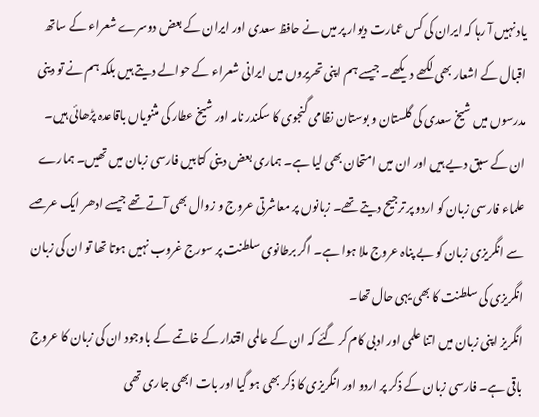یاد نہیں آ رہا کہ ایران کی کس عمارت دیوار پر میں نے حافظ سعدی اور ایران کے بعض دوسرے شعراء کے ساتھ اقبال کے اشعار بھی لکھے دیکھے۔ جیسے ہم اپنی تحریروں میں ایرانی شعراء کے حوالے دیتے ہیں بلکہ ہم نے تو دینی مدرسوں میں شیخ سعدی کی گلستان و بوستان نظامی گنجوی کا سکندر نامہ اور شیخ عطار کی مثنویاں باقاعدہ پڑھائی ہیں۔
ان کے سبق دیے ہیں اور ان میں امتحان بھی لیا ہے۔ ہماری بعض دینی کتابیں فارسی زبان میں تھیں۔ ہمارے علماء فارسی زبان کو اردو پر ترجیح دیتے تھے۔ زبانوں پر معاشرتی عروج و زوال بھی آتے تھے جیسے ادھر ایک عرصے سے انگریزی زبان کو بے پناہ عروج ملا ہوا ہے۔ اگر برطانوی سلطنت پر سورج غروب نہیں ہوتا تھا تو ان کی زبان انگریزی کی سلطنت کا بھی یہی حال تھا۔
انگریز اپنی زبان میں اتنا علمی اور ادبی کام کر گئے کہ ان کے عالمی اقتدار کے خاتمے کے باوجود ان کی زبان کا عروج باقی ہے۔ فارسی زبان کے ذکر پر اردو اور انگریزی کا ذکر بھی ہو گیا اور بات ابھی جاری تھی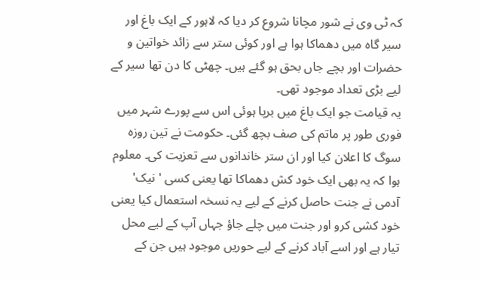کہ ٹی وی نے شور مچانا شروع کر دیا کہ لاہور کے ایک باغ اور سیر گاہ میں دھماکا ہوا ہے اور کوئی ستر سے زائد خواتین و حضرات اور بچے جاں بحق ہو گئے ہیں۔ چھٹی کا دن تھا سیر کے لیے بڑی تعداد موجود تھی۔
یہ قیامت جو ایک باغ میں برپا ہوئی اس سے پورے شہر میں فوری طور پر ماتم کی صف بچھ گئی۔ حکومت نے تین روزہ سوگ کا اعلان کیا اور ان ستر خاندانوں سے تعزیت کی۔ معلوم ہوا کہ یہ بھی ایک خود کش دھماکا تھا یعنی کسی 'نیک' آدمی نے جنت حاصل کرنے کے لیے یہ نسخہ استعمال کیا یعنی خود کشی کرو اور جنت میں چلے جاؤ جہاں آپ کے لیے محل تیار ہے اور اسے آباد کرنے کے لیے حوریں موجود ہیں جن کے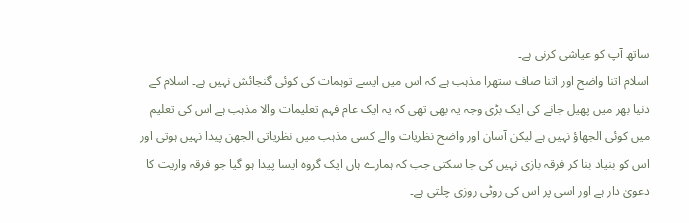ساتھ آپ کو عیاشی کرنی ہے۔
اسلام اتنا واضح اور اتنا صاف ستھرا مذہب ہے کہ اس میں ایسے توہمات کی کوئی گنجائش نہیں ہے۔ اسلام کے دنیا بھر میں پھیل جانے کی ایک بڑی وجہ یہ بھی تھی کہ یہ ایک عام فہم تعلیمات والا مذہب ہے اس کی تعلیم میں کوئی الجھاؤ نہیں ہے لیکن آسان اور واضح نظریات والے کسی مذہب میں نظریاتی الجھن پیدا نہیں ہوتی اور اس کو بنیاد بنا کر فرقہ بازی نہیں کی جا سکتی جب کہ ہمارے ہاں ایک گروہ ایسا پیدا ہو گیا جو فرقہ واریت کا دعویٰ دار ہے اور اسی پر اس کی روٹی روزی چلتی ہے۔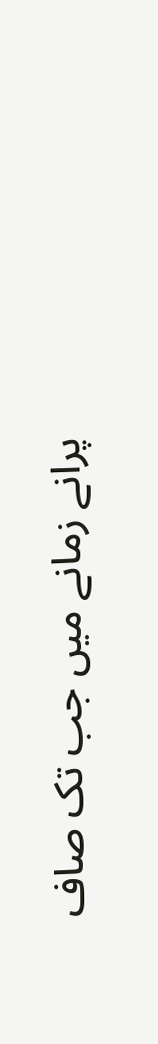پرانے زمانے میں جب تک صاف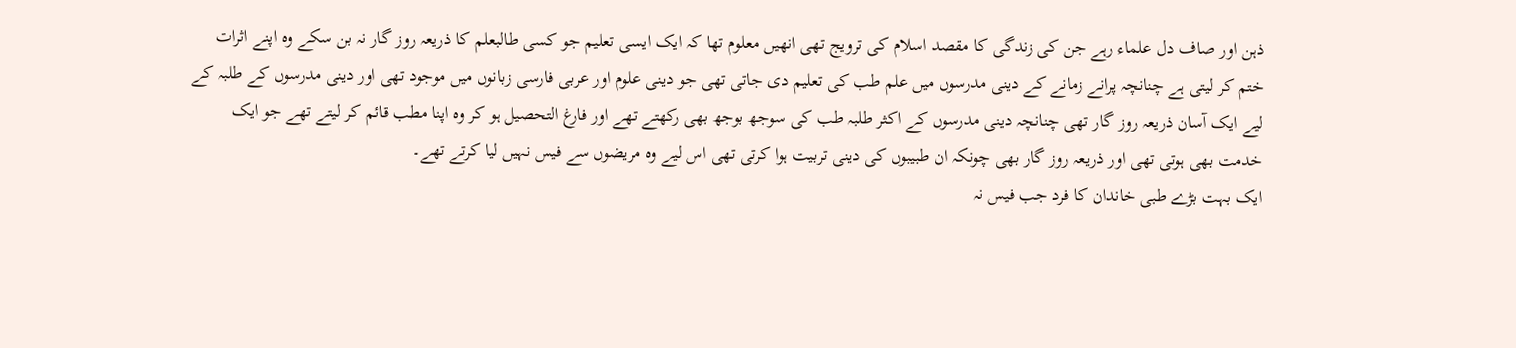ذہن اور صاف دل علماء رہے جن کی زندگی کا مقصد اسلام کی ترویج تھی انھیں معلوم تھا کہ ایک ایسی تعلیم جو کسی طالبعلم کا ذریعہ روز گار نہ بن سکے وہ اپنے اثرات ختم کر لیتی ہے چنانچہ پرانے زمانے کے دینی مدرسوں میں علم طب کی تعلیم دی جاتی تھی جو دینی علوم اور عربی فارسی زبانوں میں موجود تھی اور دینی مدرسوں کے طلبہ کے لیے ایک آسان ذریعہ روز گار تھی چنانچہ دینی مدرسوں کے اکثر طلبہ طب کی سوجھ بوجھ بھی رکھتے تھے اور فارغ التحصیل ہو کر وہ اپنا مطب قائم کر لیتے تھے جو ایک خدمت بھی ہوتی تھی اور ذریعہ روز گار بھی چونکہ ان طبیبوں کی دینی تربیت ہوا کرتی تھی اس لیے وہ مریضوں سے فیس نہیں لیا کرتے تھے۔
ایک بہت بڑے طبی خاندان کا فرد جب فیس نہ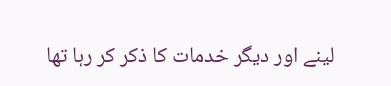لینے اور دیگر خدمات کا ذکر کر رہا تھا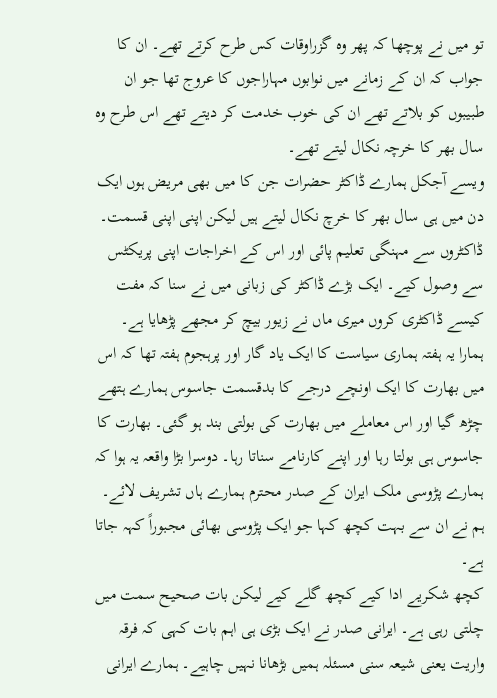تو میں نے پوچھا کہ پھر وہ گزراوقات کس طرح کرتے تھے۔ ان کا جواب کہ ان کے زمانے میں نوابوں مہاراجوں کا عروج تھا جو ان طبیبوں کو بلاتے تھے ان کی خوب خدمت کر دیتے تھے اس طرح وہ سال بھر کا خرچہ نکال لیتے تھے۔
ویسے آجکل ہمارے ڈاکٹر حضرات جن کا میں بھی مریض ہوں ایک دن میں ہی سال بھر کا خرچ نکال لیتے ہیں لیکن اپنی اپنی قسمت۔ ڈاکٹروں سے مہنگی تعلیم پائی اور اس کے اخراجات اپنی پریکٹس سے وصول کیے۔ ایک بڑے ڈاکٹر کی زبانی میں نے سنا کہ مفت کیسے ڈاکٹری کروں میری ماں نے زیور بیچ کر مجھے پڑھایا ہے۔
ہمارا یہ ہفتہ ہماری سیاست کا ایک یاد گار اور پرہجوم ہفتہ تھا کہ اس میں بھارت کا ایک اونچے درجے کا بدقسمت جاسوس ہمارے ہتھے چڑھ گیا اور اس معاملے میں بھارت کی بولتی بند ہو گئی۔ بھارت کا جاسوس ہی بولتا رہا اور اپنے کارنامے سناتا رہا۔ دوسرا بڑا واقعہ یہ ہوا کہ ہمارے پڑوسی ملک ایران کے صدر محترم ہمارے ہاں تشریف لائے۔ ہم نے ان سے بہت کچھ کہا جو ایک پڑوسی بھائی مجبوراً کہہ جاتا ہے۔
کچھ شکریے ادا کیے کچھ گلے کیے لیکن بات صحیح سمت میں چلتی رہی ہے۔ ایرانی صدر نے ایک بڑی ہی اہم بات کہی کہ فرقہ واریت یعنی شیعہ سنی مسئلہ ہمیں بڑھانا نہیں چاہیے۔ ہمارے ایرانی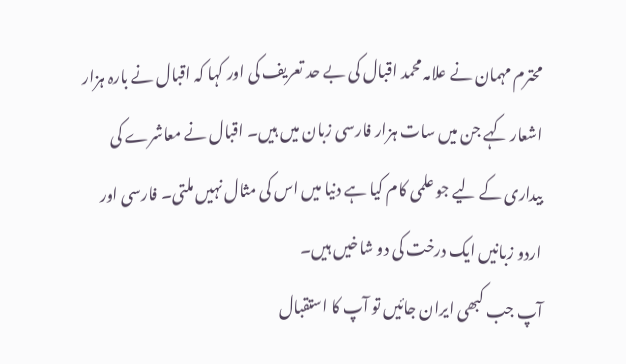محترم مہمان نے علامہ محمد اقبال کی بے حد تعریف کی اور کہا کہ اقبال نے بارہ ہزار اشعار کہے جن میں سات ہزار فارسی زبان میں ہیں۔ اقبال نے معاشرے کی بیداری کے لیے جو علمی کام کیا ہے دنیا میں اس کی مثال نہیں ملتی۔ فارسی اور اردو زبانیں ایک درخت کی دو شاخیں ہیں۔
آپ جب کبھی ایران جائیں تو آپ کا استقبال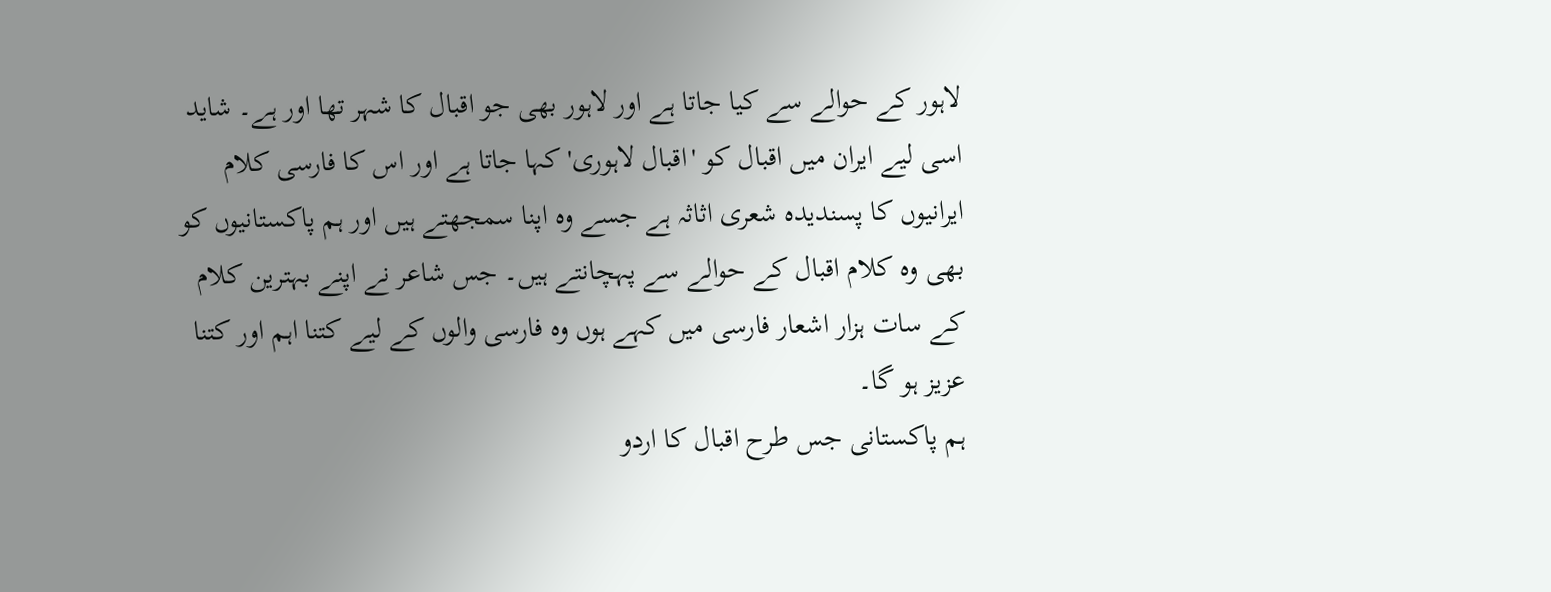لاہور کے حوالے سے کیا جاتا ہے اور لاہور بھی جو اقبال کا شہر تھا اور ہے۔ شاید اسی لیے ایران میں اقبال کو 'اقبال لاہوری' کہا جاتا ہے اور اس کا فارسی کلام ایرانیوں کا پسندیدہ شعری اثاثہ ہے جسے وہ اپنا سمجھتے ہیں اور ہم پاکستانیوں کو بھی وہ کلام اقبال کے حوالے سے پہچانتے ہیں۔ جس شاعر نے اپنے بہترین کلام کے سات ہزار اشعار فارسی میں کہے ہوں وہ فارسی والوں کے لیے کتنا اہم اور کتنا عزیز ہو گا۔
ہم پاکستانی جس طرح اقبال کا اردو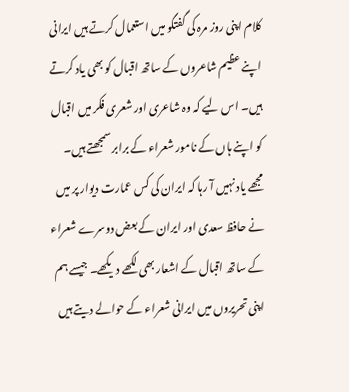کلام اپنی روز مرہ کی گفتگو میں استعمال کرتے ہیں ایرانی اپنے عظیم شاعروں کے ساتھ اقبال کو بھی یاد کرتے ہیں۔ اس لیے کہ وہ شاعری اور شعری فکر میں اقبال کو اپنے ہاں کے نامور شعراء کے برابر سمجھتے ہیں۔ مجھے یاد نہیں آ رہا کہ ایران کی کس عمارت دیوار پر میں نے حافظ سعدی اور ایران کے بعض دوسرے شعراء کے ساتھ اقبال کے اشعار بھی لکھے دیکھے۔ جیسے ہم اپنی تحریروں میں ایرانی شعراء کے حوالے دیتے ہیں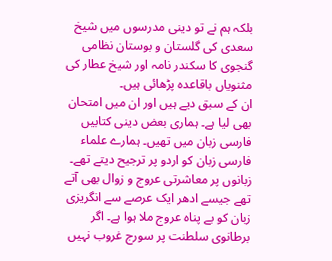بلکہ ہم نے تو دینی مدرسوں میں شیخ سعدی کی گلستان و بوستان نظامی گنجوی کا سکندر نامہ اور شیخ عطار کی مثنویاں باقاعدہ پڑھائی ہیں۔
ان کے سبق دیے ہیں اور ان میں امتحان بھی لیا ہے۔ ہماری بعض دینی کتابیں فارسی زبان میں تھیں۔ ہمارے علماء فارسی زبان کو اردو پر ترجیح دیتے تھے۔ زبانوں پر معاشرتی عروج و زوال بھی آتے تھے جیسے ادھر ایک عرصے سے انگریزی زبان کو بے پناہ عروج ملا ہوا ہے۔ اگر برطانوی سلطنت پر سورج غروب نہیں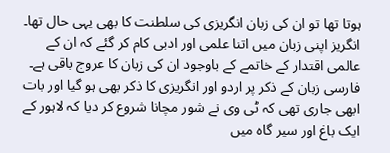ہوتا تھا تو ان کی زبان انگریزی کی سلطنت کا بھی یہی حال تھا۔
انگریز اپنی زبان میں اتنا علمی اور ادبی کام کر گئے کہ ان کے عالمی اقتدار کے خاتمے کے باوجود ان کی زبان کا عروج باقی ہے۔ فارسی زبان کے ذکر پر اردو اور انگریزی کا ذکر بھی ہو گیا اور بات ابھی جاری تھی کہ ٹی وی نے شور مچانا شروع کر دیا کہ لاہور کے ایک باغ اور سیر گاہ میں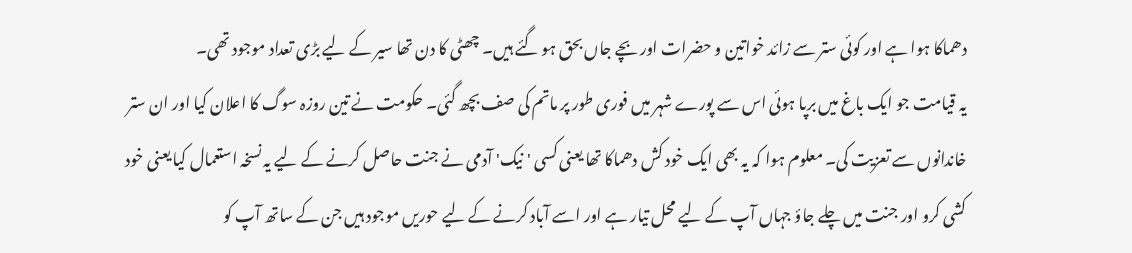دھماکا ہوا ہے اور کوئی ستر سے زائد خواتین و حضرات اور بچے جاں بحق ہو گئے ہیں۔ چھٹی کا دن تھا سیر کے لیے بڑی تعداد موجود تھی۔
یہ قیامت جو ایک باغ میں برپا ہوئی اس سے پورے شہر میں فوری طور پر ماتم کی صف بچھ گئی۔ حکومت نے تین روزہ سوگ کا اعلان کیا اور ان ستر خاندانوں سے تعزیت کی۔ معلوم ہوا کہ یہ بھی ایک خود کش دھماکا تھا یعنی کسی 'نیک' آدمی نے جنت حاصل کرنے کے لیے یہ نسخہ استعمال کیا یعنی خود کشی کرو اور جنت میں چلے جاؤ جہاں آپ کے لیے محل تیار ہے اور اسے آباد کرنے کے لیے حوریں موجود ہیں جن کے ساتھ آپ کو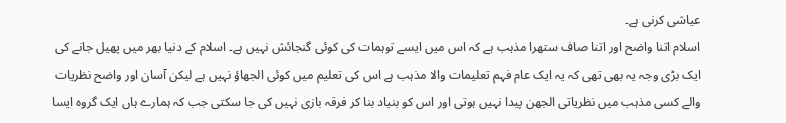عیاشی کرنی ہے۔
اسلام اتنا واضح اور اتنا صاف ستھرا مذہب ہے کہ اس میں ایسے توہمات کی کوئی گنجائش نہیں ہے۔ اسلام کے دنیا بھر میں پھیل جانے کی ایک بڑی وجہ یہ بھی تھی کہ یہ ایک عام فہم تعلیمات والا مذہب ہے اس کی تعلیم میں کوئی الجھاؤ نہیں ہے لیکن آسان اور واضح نظریات والے کسی مذہب میں نظریاتی الجھن پیدا نہیں ہوتی اور اس کو بنیاد بنا کر فرقہ بازی نہیں کی جا سکتی جب کہ ہمارے ہاں ایک گروہ ایسا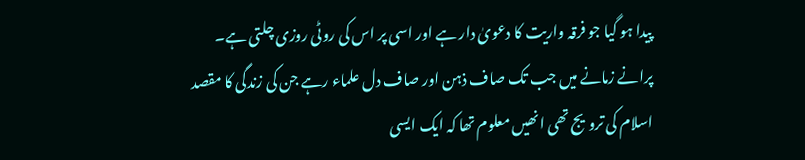پیدا ہو گیا جو فرقہ واریت کا دعویٰ دار ہے اور اسی پر اس کی روٹی روزی چلتی ہے۔
پرانے زمانے میں جب تک صاف ذہن اور صاف دل علماء رہے جن کی زندگی کا مقصد اسلام کی ترویج تھی انھیں معلوم تھا کہ ایک ایسی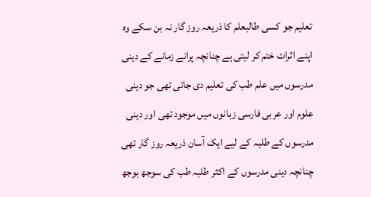تعلیم جو کسی طالبعلم کا ذریعہ روز گار نہ بن سکے وہ اپنے اثرات ختم کر لیتی ہے چنانچہ پرانے زمانے کے دینی مدرسوں میں علم طب کی تعلیم دی جاتی تھی جو دینی علوم اور عربی فارسی زبانوں میں موجود تھی اور دینی مدرسوں کے طلبہ کے لیے ایک آسان ذریعہ روز گار تھی چنانچہ دینی مدرسوں کے اکثر طلبہ طب کی سوجھ بوجھ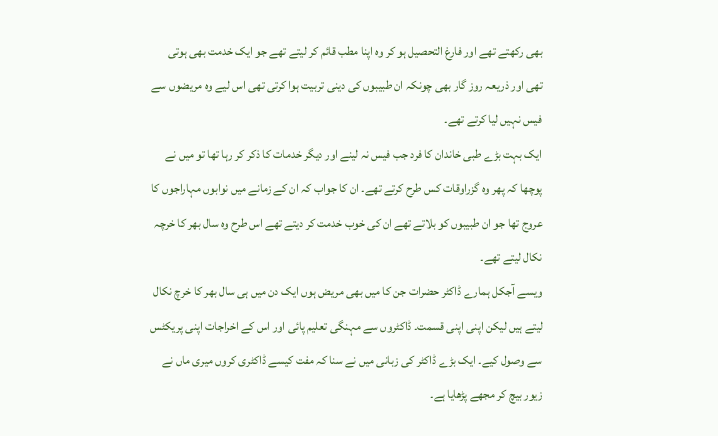بھی رکھتے تھے اور فارغ التحصیل ہو کر وہ اپنا مطب قائم کر لیتے تھے جو ایک خدمت بھی ہوتی تھی اور ذریعہ روز گار بھی چونکہ ان طبیبوں کی دینی تربیت ہوا کرتی تھی اس لیے وہ مریضوں سے فیس نہیں لیا کرتے تھے۔
ایک بہت بڑے طبی خاندان کا فرد جب فیس نہ لینے اور دیگر خدمات کا ذکر کر رہا تھا تو میں نے پوچھا کہ پھر وہ گزراوقات کس طرح کرتے تھے۔ ان کا جواب کہ ان کے زمانے میں نوابوں مہاراجوں کا عروج تھا جو ان طبیبوں کو بلاتے تھے ان کی خوب خدمت کر دیتے تھے اس طرح وہ سال بھر کا خرچہ نکال لیتے تھے۔
ویسے آجکل ہمارے ڈاکٹر حضرات جن کا میں بھی مریض ہوں ایک دن میں ہی سال بھر کا خرچ نکال لیتے ہیں لیکن اپنی اپنی قسمت۔ ڈاکٹروں سے مہنگی تعلیم پائی اور اس کے اخراجات اپنی پریکٹس سے وصول کیے۔ ایک بڑے ڈاکٹر کی زبانی میں نے سنا کہ مفت کیسے ڈاکٹری کروں میری ماں نے زیور بیچ کر مجھے پڑھایا ہے۔